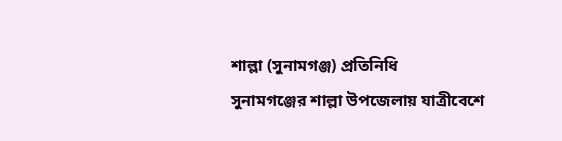শাল্লা (সুনামগঞ্জ) প্রতিনিধি
সুনামগঞ্জের শাল্লা উপজেলায় যাত্রীবেশে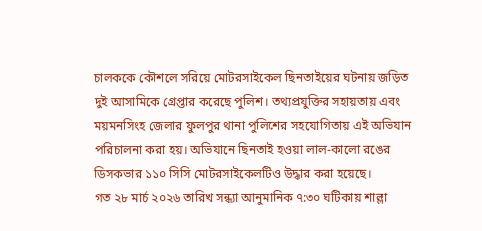চালককে কৌশলে সরিয়ে মোটরসাইকেল ছিনতাইয়ের ঘটনায় জড়িত দুই আসামিকে গ্রেপ্তার করেছে পুলিশ। তথ্যপ্রযুক্তির সহায়তায় এবং ময়মনসিংহ জেলার ফুলপুর থানা পুলিশের সহযোগিতায় এই অভিযান পরিচালনা করা হয়। অভিযানে ছিনতাই হওয়া লাল-কালো রঙের ডিসকভার ১১০ সিসি মোটরসাইকেলটিও উদ্ধার করা হয়েছে।
গত ২৮ মার্চ ২০২৬ তারিখ সন্ধ্যা আনুমানিক ৭:৩০ ঘটিকায় শাল্লা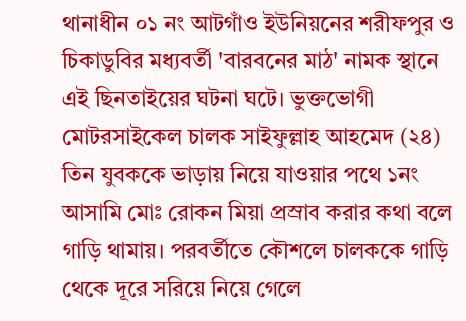থানাধীন ০১ নং আটগাঁও ইউনিয়নের শরীফপুর ও চিকাডুবির মধ্যবর্তী 'বারবনের মাঠ' নামক স্থানে এই ছিনতাইয়ের ঘটনা ঘটে। ভুক্তভোগী মোটরসাইকেল চালক সাইফুল্লাহ আহমেদ (২৪) তিন যুবককে ভাড়ায় নিয়ে যাওয়ার পথে ১নং আসামি মোঃ রোকন মিয়া প্রস্রাব করার কথা বলে গাড়ি থামায়। পরবর্তীতে কৌশলে চালককে গাড়ি থেকে দূরে সরিয়ে নিয়ে গেলে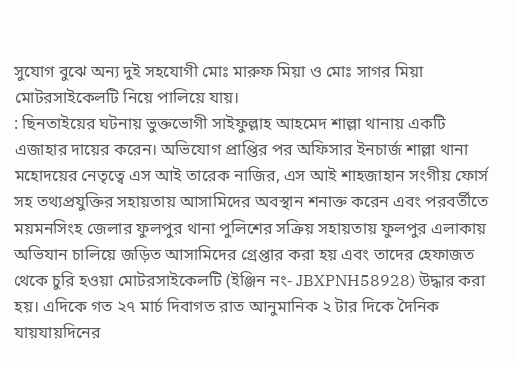সুযোগ বুঝে অন্য দুই সহযোগী মোঃ মারুফ মিয়া ও মোঃ সাগর মিয়া মোটরসাইকেলটি নিয়ে পালিয়ে যায়।
: ছিনতাইয়ের ঘটনায় ভুক্তভোগী সাইফুল্লাহ আহমেদ শাল্লা থানায় একটি এজাহার দায়ের করেন। অভিযোগ প্রাপ্তির পর অফিসার ইনচার্জ শাল্লা থানা মহোদয়ের নেতৃত্বে এস আই তারেক নাজির, এস আই শাহজাহান সংগীয় ফোর্স সহ তথ্যপ্রযুক্তির সহায়তায় আসামিদের অবস্থান শনাক্ত করেন এবং পরবর্তীতে ময়মনসিংহ জেলার ফুলপুর থানা পুলিশের সক্রিয় সহায়তায় ফুলপুর এলাকায় অভিযান চালিয়ে জড়িত আসামিদের গ্রেপ্তার করা হয় এবং তাদের হেফাজত থেকে চুরি হওয়া মোটরসাইকেলটি (ইঞ্জিন নং- JBXPNH58928) উদ্ধার করা হয়। এদিকে গত ২৭ মার্চ দিবাগত রাত আনুমানিক ২ টার দিকে দৈনিক যায়যায়দিনের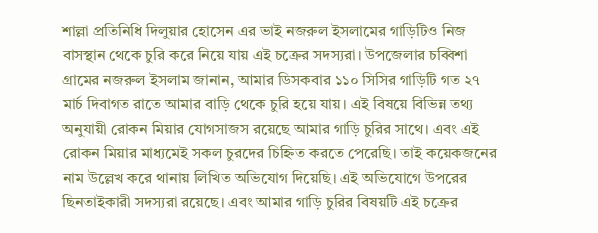শাল্লা প্রতিনিধি দিলুয়ার হোসেন এর ভাই নজরুল ইসলামের গাড়িটিও নিজ বাসস্থান থেকে চুরি করে নিয়ে যায় এই চক্রের সদস্যরা। উপজেলার চব্বিশা গ্রামের নজরুল ইসলাম জানান, আমার ডিসকবার ১১০ সিসির গাড়িটি গত ২৭ মার্চ দিবাগত রাতে আমার বাড়ি থেকে চুরি হয়ে যায়। এই বিষয়ে বিভিন্ন তথ্য অনুযায়ী রোকন মিয়ার যোগসাজস রয়েছে আমার গাড়ি চুরির সাথে। এবং এই রোকন মিয়ার মাধ্যমেই সকল চুরদের চিহ্নিত করতে পেরেছি। তাই কয়েকজনের নাম উল্লেখ করে থানায় লিখিত অভিযোগ দিয়েছি। এই অভিযোগে উপরের ছিনতাইকারী সদস্যরা রয়েছে। এবং আমার গাড়ি চুরির বিষয়টি এই চক্রের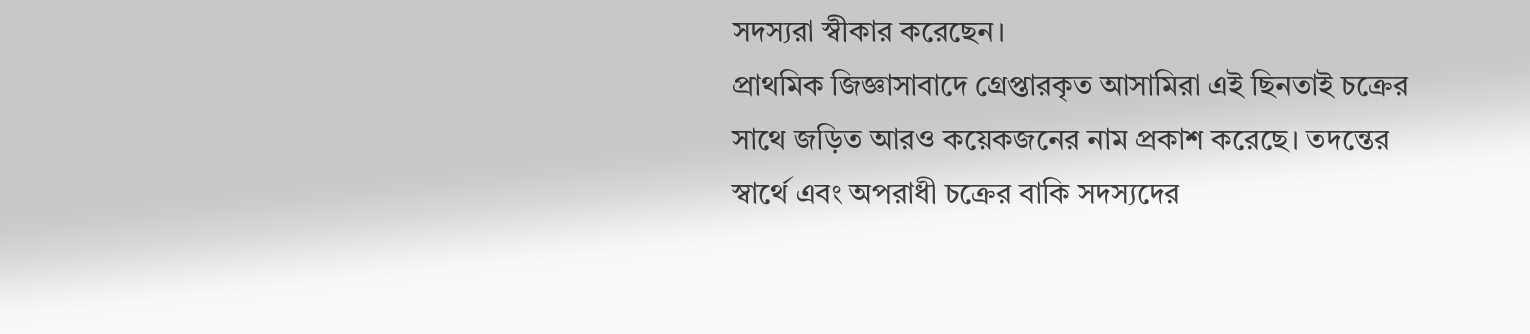সদস্যরা স্বীকার করেছেন।
প্রাথমিক জিজ্ঞাসাবাদে গ্রেপ্তারকৃত আসামিরা এই ছিনতাই চক্রের সাথে জড়িত আরও কয়েকজনের নাম প্রকাশ করেছে। তদন্তের স্বার্থে এবং অপরাধী চক্রের বাকি সদস্যদের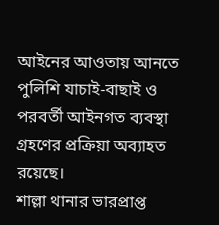আইনের আওতায় আনতে পুলিশি যাচাই-বাছাই ও পরবর্তী আইনগত ব্যবস্থা গ্রহণের প্রক্রিয়া অব্যাহত রয়েছে।
শাল্লা থানার ভারপ্রাপ্ত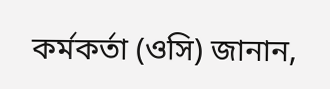কর্মকর্তা (ওসি) জানান,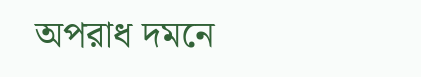অপরাধ দমনে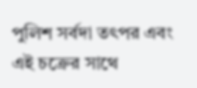পুলিশ সর্বদা তৎপর এবং এই চক্রের সাথে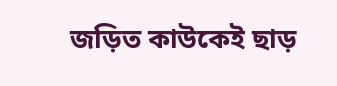জড়িত কাউকেই ছাড়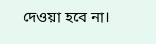দেওয়া হবে না।